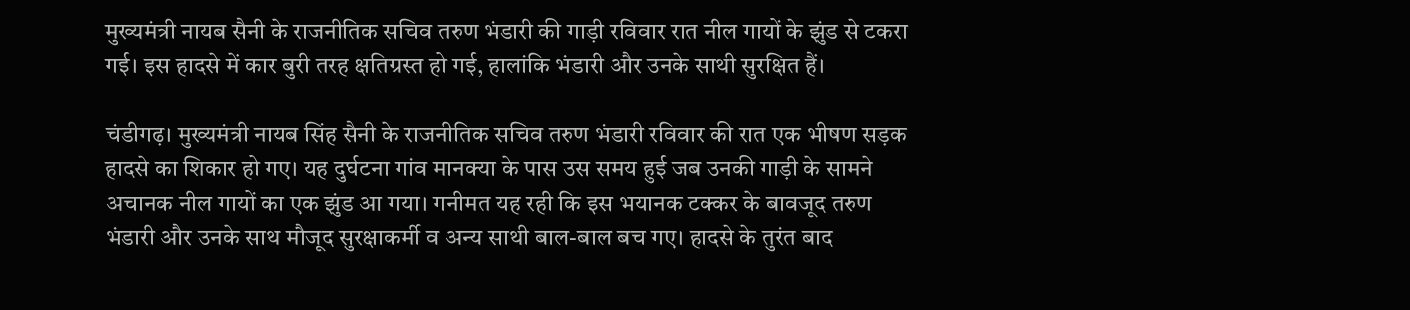मुख्यमंत्री नायब सैनी के राजनीतिक सचिव तरुण भंडारी की गाड़ी रविवार रात नील गायों के झुंड से टकरा गई। इस हादसे में कार बुरी तरह क्षतिग्रस्त हो गई, हालांकि भंडारी और उनके साथी सुरक्षित हैं।

चंडीगढ़। मुख्यमंत्री नायब सिंह सैनी के राजनीतिक सचिव तरुण भंडारी रविवार की रात एक भीषण सड़क हादसे का शिकार हो गए। यह दुर्घटना गांव मानक्या के पास उस समय हुई जब उनकी गाड़ी के सामने अचानक नील गायों का एक झुंड आ गया। गनीमत यह रही कि इस भयानक टक्कर के बावजूद तरुण भंडारी और उनके साथ मौजूद सुरक्षाकर्मी व अन्य साथी बाल-बाल बच गए। हादसे के तुरंत बाद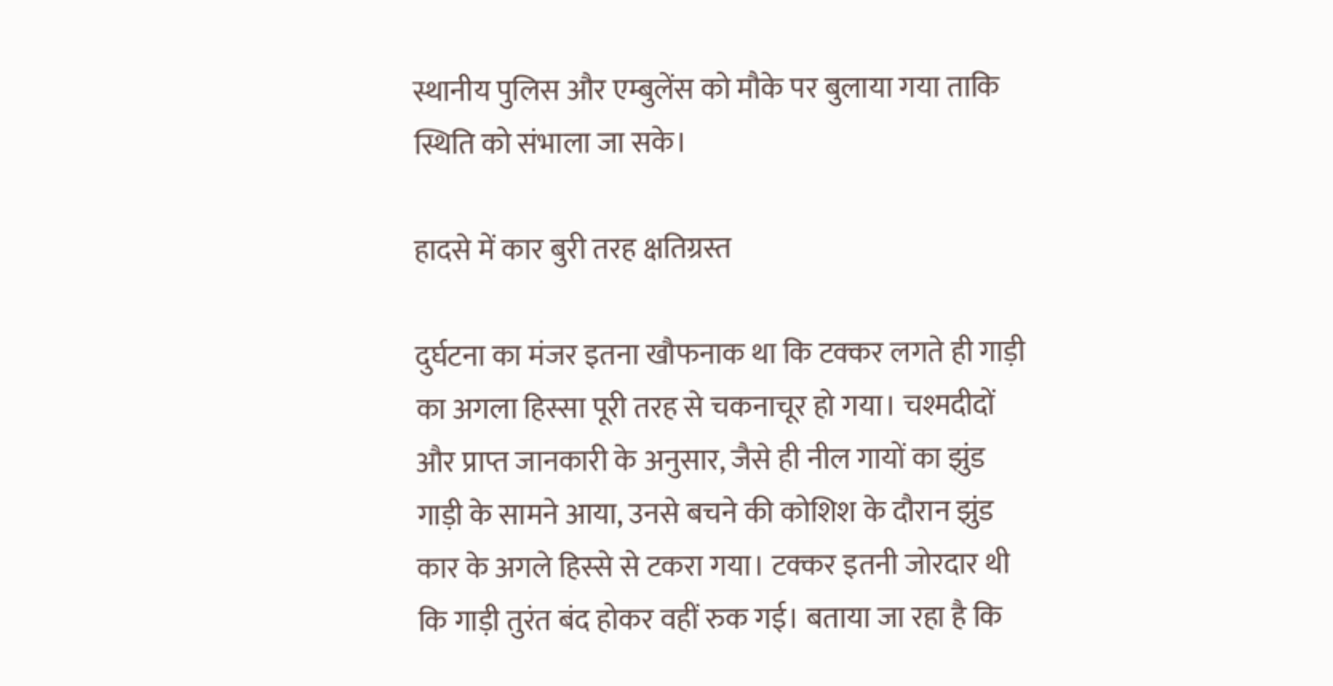स्थानीय पुलिस और एम्बुलेंस को मौके पर बुलाया गया ताकि स्थिति को संभाला जा सके।

हादसे में कार बुरी तरह क्षतिग्रस्त

दुर्घटना का मंजर इतना खौफनाक था कि टक्कर लगते ही गाड़ी का अगला हिस्सा पूरी तरह से चकनाचूर हो गया। चश्मदीदों और प्राप्त जानकारी के अनुसार, जैसे ही नील गायों का झुंड गाड़ी के सामने आया, उनसे बचने की कोशिश के दौरान झुंड कार के अगले हिस्से से टकरा गया। टक्कर इतनी जोरदार थी कि गाड़ी तुरंत बंद होकर वहीं रुक गई। बताया जा रहा है कि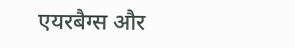एयरबैग्स और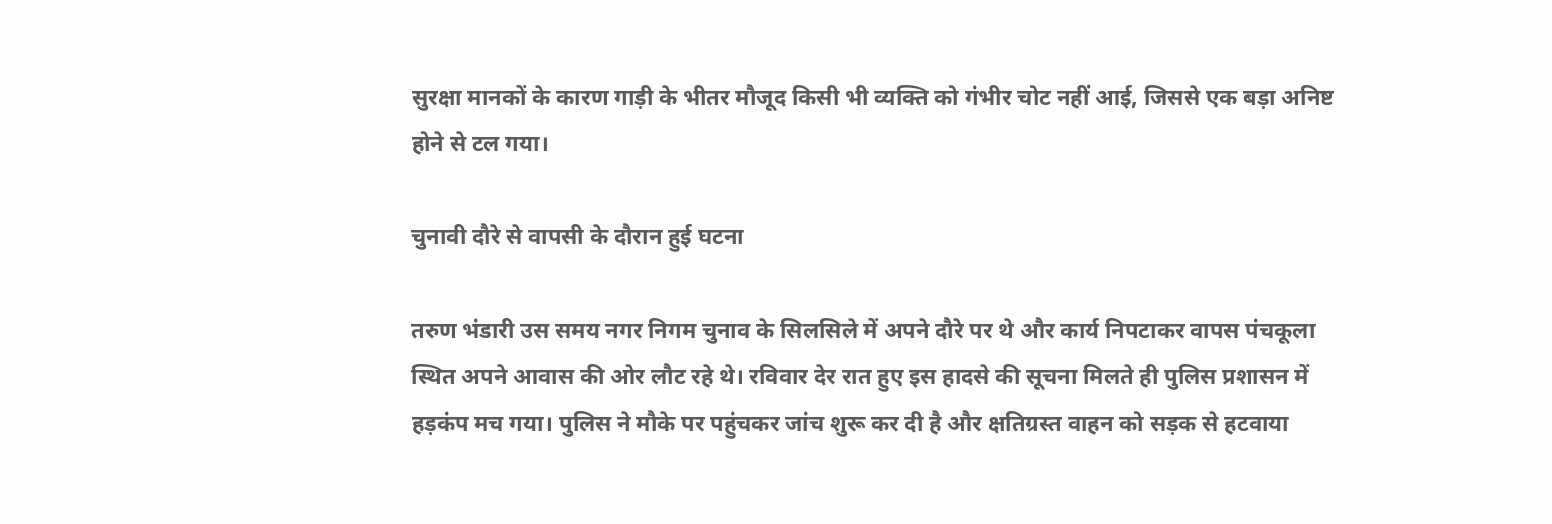सुरक्षा मानकों के कारण गाड़ी के भीतर मौजूद किसी भी व्यक्ति को गंभीर चोट नहीं आई, जिससे एक बड़ा अनिष्ट होने से टल गया।

चुनावी दौरे से वापसी के दौरान हुई घटना

तरुण भंडारी उस समय नगर निगम चुनाव के सिलसिले में अपने दौरे पर थे और कार्य निपटाकर वापस पंचकूला स्थित अपने आवास की ओर लौट रहे थे। रविवार देर रात हुए इस हादसे की सूचना मिलते ही पुलिस प्रशासन में हड़कंप मच गया। पुलिस ने मौके पर पहुंचकर जांच शुरू कर दी है और क्षतिग्रस्त वाहन को सड़क से हटवाया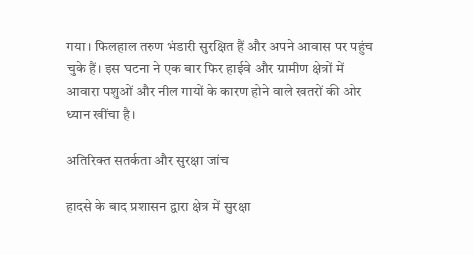गया। फिलहाल तरुण भंडारी सुरक्षित हैं और अपने आवास पर पहुंच चुके हैं। इस घटना ने एक बार फिर हाईवे और ग्रामीण क्षेत्रों में आवारा पशुओं और नील गायों के कारण होने वाले खतरों की ओर ध्यान खींचा है।

अतिरिक्त सतर्कता और सुरक्षा जांच

हादसे के बाद प्रशासन द्वारा क्षेत्र में सुरक्षा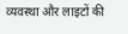व्यवस्था और लाइटों की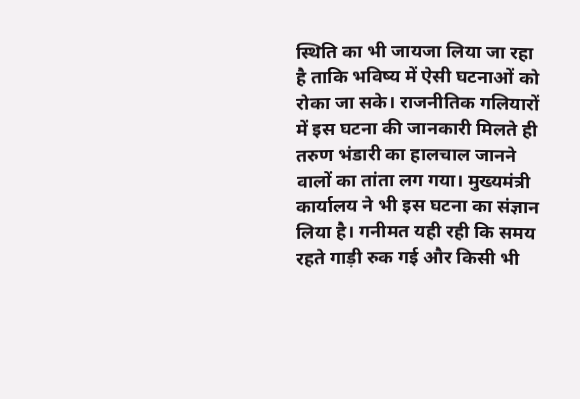स्थिति का भी जायजा लिया जा रहा है ताकि भविष्य में ऐसी घटनाओं को रोका जा सके। राजनीतिक गलियारों में इस घटना की जानकारी मिलते ही तरुण भंडारी का हालचाल जानने वालों का तांता लग गया। मुख्यमंत्री कार्यालय ने भी इस घटना का संज्ञान लिया है। गनीमत यही रही कि समय रहते गाड़ी रुक गई और किसी भी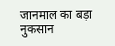जानमाल का बड़ा नुकसान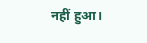नहीं हुआ।